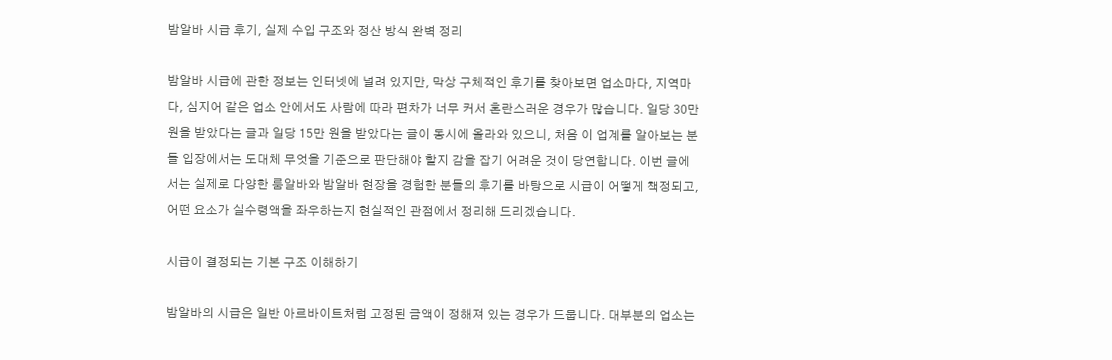밤알바 시급 후기, 실제 수입 구조와 정산 방식 완벽 정리

밤알바 시급에 관한 정보는 인터넷에 널려 있지만, 막상 구체적인 후기를 찾아보면 업소마다, 지역마다, 심지어 같은 업소 안에서도 사람에 따라 편차가 너무 커서 혼란스러운 경우가 많습니다. 일당 30만 원을 받았다는 글과 일당 15만 원을 받았다는 글이 동시에 올라와 있으니, 처음 이 업계를 알아보는 분들 입장에서는 도대체 무엇을 기준으로 판단해야 할지 감을 잡기 어려운 것이 당연합니다. 이번 글에서는 실제로 다양한 룸알바와 밤알바 현장을 경험한 분들의 후기를 바탕으로 시급이 어떻게 책정되고, 어떤 요소가 실수령액을 좌우하는지 현실적인 관점에서 정리해 드리겠습니다.

시급이 결정되는 기본 구조 이해하기

밤알바의 시급은 일반 아르바이트처럼 고정된 금액이 정해져 있는 경우가 드뭅니다. 대부분의 업소는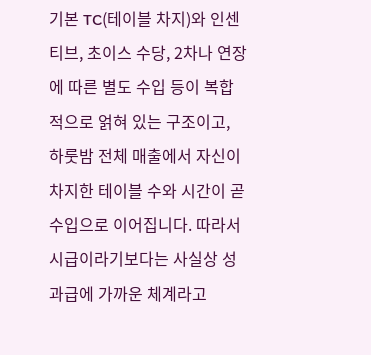기본 TC(테이블 차지)와 인센티브, 초이스 수당, 2차나 연장에 따른 별도 수입 등이 복합적으로 얽혀 있는 구조이고, 하룻밤 전체 매출에서 자신이 차지한 테이블 수와 시간이 곧 수입으로 이어집니다. 따라서 시급이라기보다는 사실상 성과급에 가까운 체계라고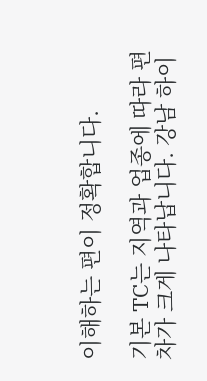이해하는 편이 정확합니다.

기본 TC는 지역과 업종에 따라 편차가 크게 나타납니다. 강남 하이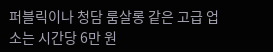퍼블릭이나 청담 룸살롱 같은 고급 업소는 시간당 6만 원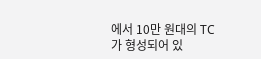에서 10만 원대의 TC가 형성되어 있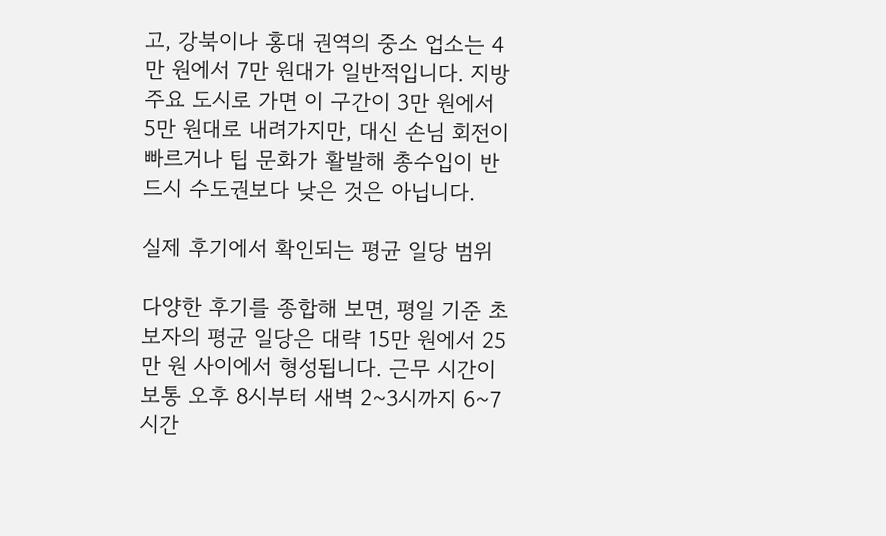고, 강북이나 홍대 권역의 중소 업소는 4만 원에서 7만 원대가 일반적입니다. 지방 주요 도시로 가면 이 구간이 3만 원에서 5만 원대로 내려가지만, 대신 손님 회전이 빠르거나 팁 문화가 활발해 총수입이 반드시 수도권보다 낮은 것은 아닙니다.

실제 후기에서 확인되는 평균 일당 범위

다양한 후기를 종합해 보면, 평일 기준 초보자의 평균 일당은 대략 15만 원에서 25만 원 사이에서 형성됩니다. 근무 시간이 보통 오후 8시부터 새벽 2~3시까지 6~7시간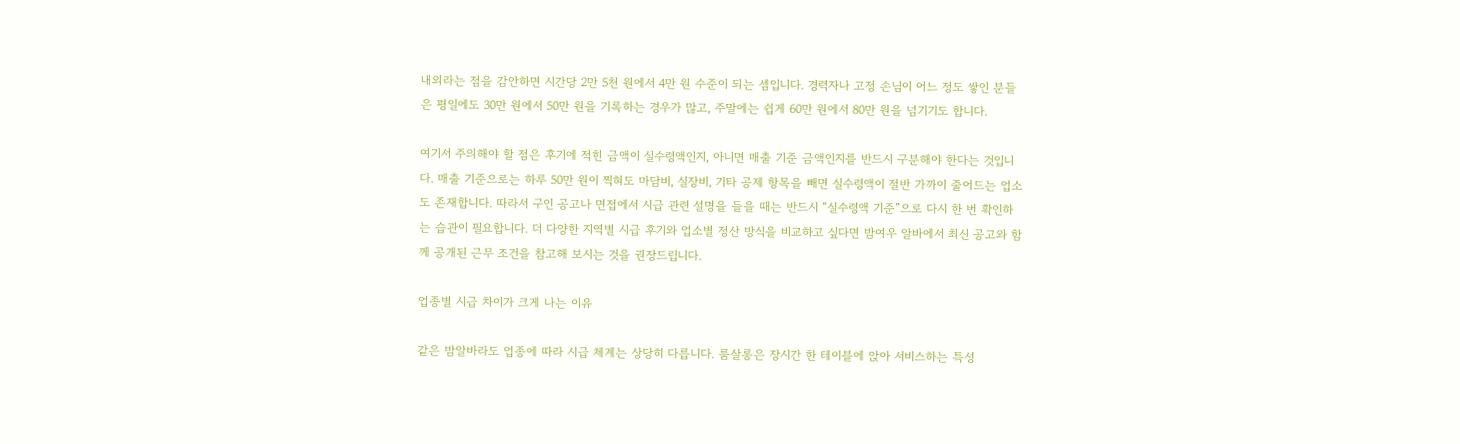내외라는 점을 감안하면 시간당 2만 5천 원에서 4만 원 수준이 되는 셈입니다. 경력자나 고정 손님이 어느 정도 쌓인 분들은 평일에도 30만 원에서 50만 원을 기록하는 경우가 많고, 주말에는 쉽게 60만 원에서 80만 원을 넘기기도 합니다.

여기서 주의해야 할 점은 후기에 적힌 금액이 실수령액인지, 아니면 매출 기준 금액인지를 반드시 구분해야 한다는 것입니다. 매출 기준으로는 하루 50만 원이 찍혀도 마담비, 실장비, 기타 공제 항목을 빼면 실수령액이 절반 가까이 줄어드는 업소도 존재합니다. 따라서 구인 공고나 면접에서 시급 관련 설명을 들을 때는 반드시 “실수령액 기준”으로 다시 한 번 확인하는 습관이 필요합니다. 더 다양한 지역별 시급 후기와 업소별 정산 방식을 비교하고 싶다면 밤여우 알바에서 최신 공고와 함께 공개된 근무 조건을 참고해 보시는 것을 권장드립니다.

업종별 시급 차이가 크게 나는 이유

같은 밤알바라도 업종에 따라 시급 체계는 상당히 다릅니다. 룸살롱은 장시간 한 테이블에 앉아 서비스하는 특성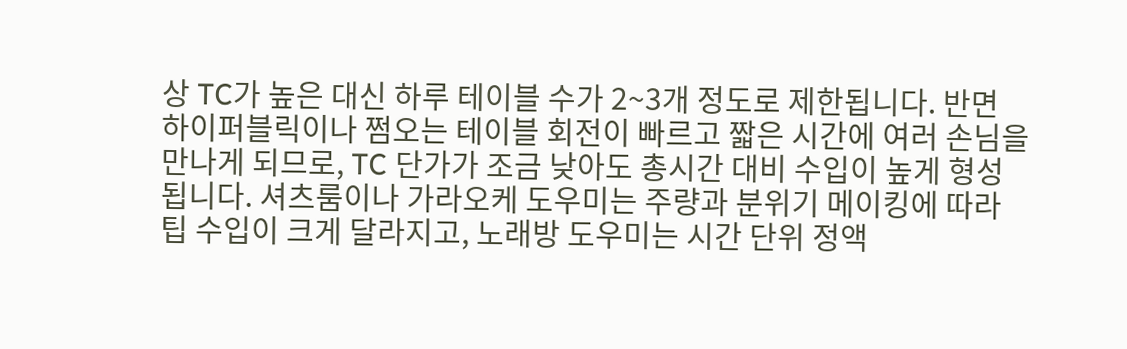상 TC가 높은 대신 하루 테이블 수가 2~3개 정도로 제한됩니다. 반면 하이퍼블릭이나 쩜오는 테이블 회전이 빠르고 짧은 시간에 여러 손님을 만나게 되므로, TC 단가가 조금 낮아도 총시간 대비 수입이 높게 형성됩니다. 셔츠룸이나 가라오케 도우미는 주량과 분위기 메이킹에 따라 팁 수입이 크게 달라지고, 노래방 도우미는 시간 단위 정액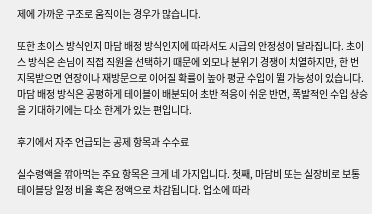제에 가까운 구조로 움직이는 경우가 많습니다.

또한 초이스 방식인지 마담 배정 방식인지에 따라서도 시급의 안정성이 달라집니다. 초이스 방식은 손님이 직접 직원을 선택하기 때문에 외모나 분위기 경쟁이 치열하지만, 한 번 지목받으면 연장이나 재방문으로 이어질 확률이 높아 평균 수입이 뛸 가능성이 있습니다. 마담 배정 방식은 공평하게 테이블이 배분되어 초반 적응이 쉬운 반면, 폭발적인 수입 상승을 기대하기에는 다소 한계가 있는 편입니다.

후기에서 자주 언급되는 공제 항목과 수수료

실수령액을 깎아먹는 주요 항목은 크게 네 가지입니다. 첫째, 마담비 또는 실장비로 보통 테이블당 일정 비율 혹은 정액으로 차감됩니다. 업소에 따라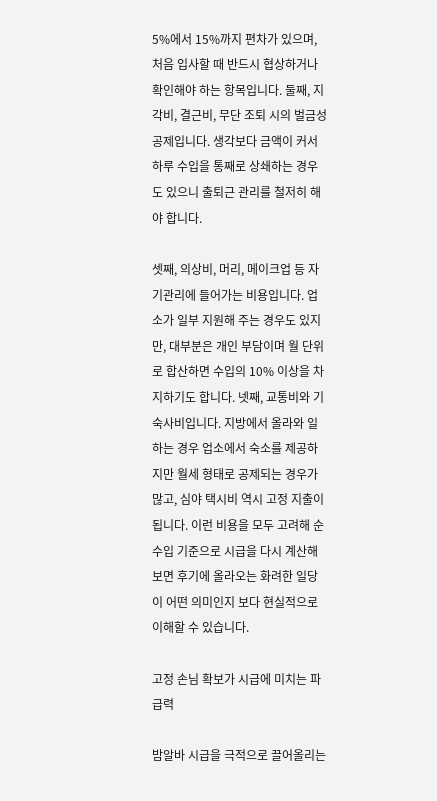5%에서 15%까지 편차가 있으며, 처음 입사할 때 반드시 협상하거나 확인해야 하는 항목입니다. 둘째, 지각비, 결근비, 무단 조퇴 시의 벌금성 공제입니다. 생각보다 금액이 커서 하루 수입을 통째로 상쇄하는 경우도 있으니 출퇴근 관리를 철저히 해야 합니다.

셋째, 의상비, 머리, 메이크업 등 자기관리에 들어가는 비용입니다. 업소가 일부 지원해 주는 경우도 있지만, 대부분은 개인 부담이며 월 단위로 합산하면 수입의 10% 이상을 차지하기도 합니다. 넷째, 교통비와 기숙사비입니다. 지방에서 올라와 일하는 경우 업소에서 숙소를 제공하지만 월세 형태로 공제되는 경우가 많고, 심야 택시비 역시 고정 지출이 됩니다. 이런 비용을 모두 고려해 순수입 기준으로 시급을 다시 계산해 보면 후기에 올라오는 화려한 일당이 어떤 의미인지 보다 현실적으로 이해할 수 있습니다.

고정 손님 확보가 시급에 미치는 파급력

밤알바 시급을 극적으로 끌어올리는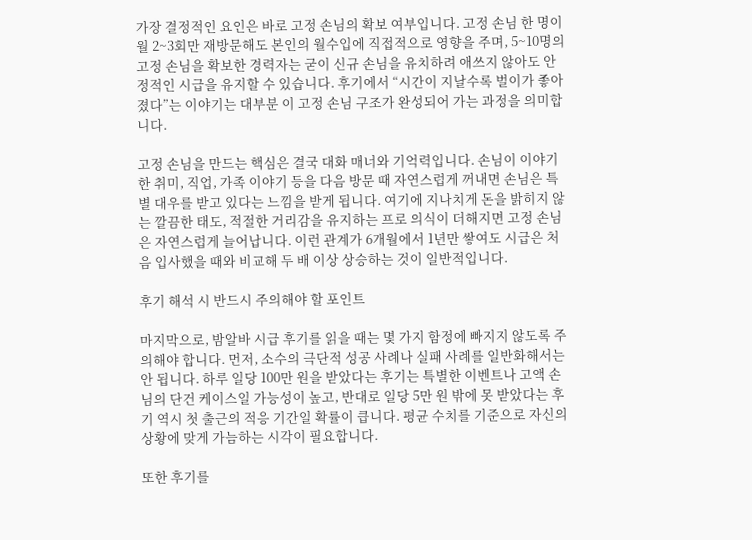가장 결정적인 요인은 바로 고정 손님의 확보 여부입니다. 고정 손님 한 명이 월 2~3회만 재방문해도 본인의 월수입에 직접적으로 영향을 주며, 5~10명의 고정 손님을 확보한 경력자는 굳이 신규 손님을 유치하려 애쓰지 않아도 안정적인 시급을 유지할 수 있습니다. 후기에서 “시간이 지날수록 벌이가 좋아졌다”는 이야기는 대부분 이 고정 손님 구조가 완성되어 가는 과정을 의미합니다.

고정 손님을 만드는 핵심은 결국 대화 매너와 기억력입니다. 손님이 이야기한 취미, 직업, 가족 이야기 등을 다음 방문 때 자연스럽게 꺼내면 손님은 특별 대우를 받고 있다는 느낌을 받게 됩니다. 여기에 지나치게 돈을 밝히지 않는 깔끔한 태도, 적절한 거리감을 유지하는 프로 의식이 더해지면 고정 손님은 자연스럽게 늘어납니다. 이런 관계가 6개월에서 1년만 쌓여도 시급은 처음 입사했을 때와 비교해 두 배 이상 상승하는 것이 일반적입니다.

후기 해석 시 반드시 주의해야 할 포인트

마지막으로, 밤알바 시급 후기를 읽을 때는 몇 가지 함정에 빠지지 않도록 주의해야 합니다. 먼저, 소수의 극단적 성공 사례나 실패 사례를 일반화해서는 안 됩니다. 하루 일당 100만 원을 받았다는 후기는 특별한 이벤트나 고액 손님의 단건 케이스일 가능성이 높고, 반대로 일당 5만 원 밖에 못 받았다는 후기 역시 첫 출근의 적응 기간일 확률이 큽니다. 평균 수치를 기준으로 자신의 상황에 맞게 가늠하는 시각이 필요합니다.

또한 후기를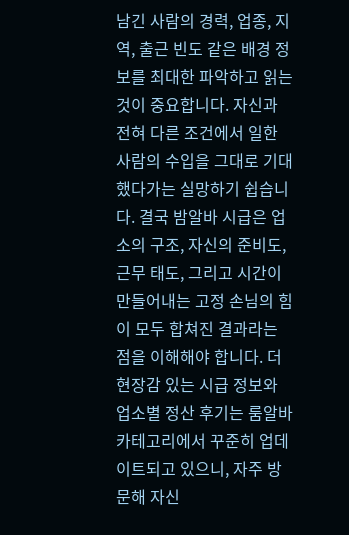남긴 사람의 경력, 업종, 지역, 출근 빈도 같은 배경 정보를 최대한 파악하고 읽는 것이 중요합니다. 자신과 전혀 다른 조건에서 일한 사람의 수입을 그대로 기대했다가는 실망하기 쉽습니다. 결국 밤알바 시급은 업소의 구조, 자신의 준비도, 근무 태도, 그리고 시간이 만들어내는 고정 손님의 힘이 모두 합쳐진 결과라는 점을 이해해야 합니다. 더 현장감 있는 시급 정보와 업소별 정산 후기는 룸알바 카테고리에서 꾸준히 업데이트되고 있으니, 자주 방문해 자신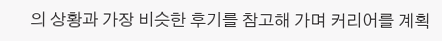의 상황과 가장 비슷한 후기를 참고해 가며 커리어를 계획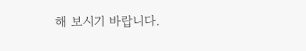해 보시기 바랍니다.